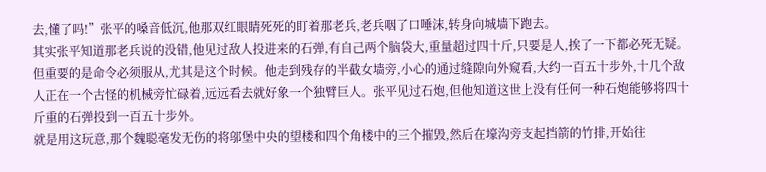去,懂了吗!”张平的嗓音低沉,他那双红眼睛死死的盯着那老兵,老兵咽了口唾沫,转身向城墙下跑去。
其实张平知道那老兵说的没错,他见过敌人投进来的石弹,有自己两个脑袋大,重量超过四十斤,只要是人,挨了一下都必死无疑。但重要的是命令必须服从,尤其是这个时候。他走到残存的半截女墙旁,小心的通过缝隙向外窥看,大约一百五十步外,十几个敌人正在一个古怪的机械旁忙碌着,远远看去就好象一个独臂巨人。张平见过石炮,但他知道这世上没有任何一种石炮能够将四十斤重的石弹投到一百五十步外。
就是用这玩意,那个魏聪毫发无伤的将邬堡中央的望楼和四个角楼中的三个摧毁,然后在壕沟旁支起挡箭的竹排,开始往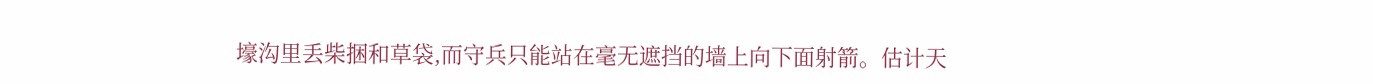壕沟里丢柴捆和草袋,而守兵只能站在毫无遮挡的墙上向下面射箭。估计天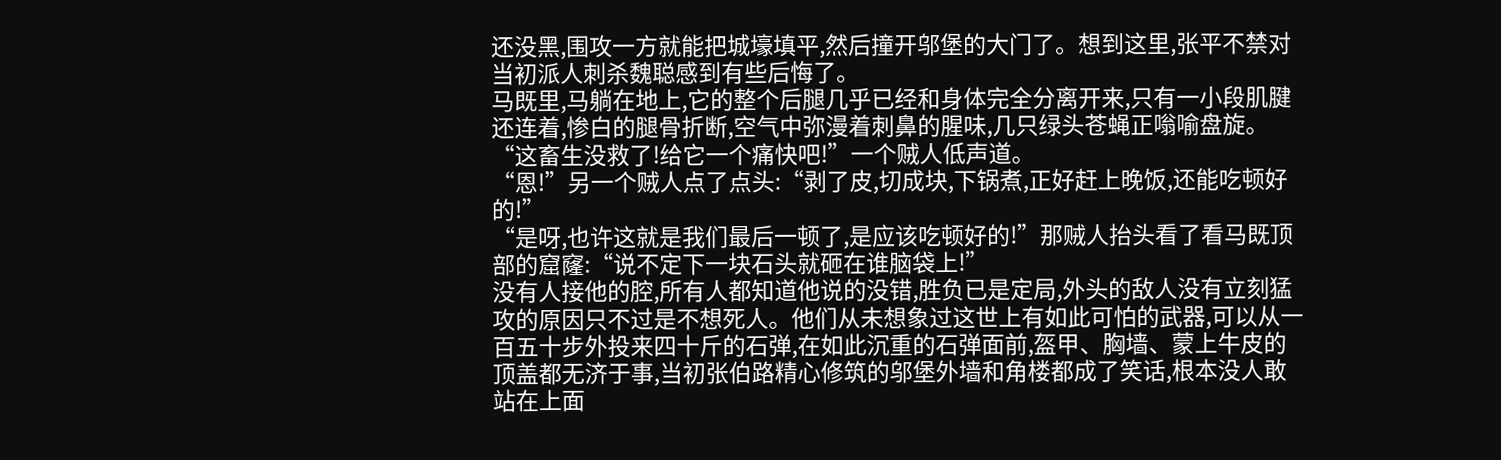还没黑,围攻一方就能把城壕填平,然后撞开邬堡的大门了。想到这里,张平不禁对当初派人刺杀魏聪感到有些后悔了。
马既里,马躺在地上,它的整个后腿几乎已经和身体完全分离开来,只有一小段肌腱还连着,惨白的腿骨折断,空气中弥漫着刺鼻的腥味,几只绿头苍蝇正嗡喻盘旋。
“这畜生没救了!给它一个痛快吧!”一个贼人低声道。
“恩!”另一个贼人点了点头:“剥了皮,切成块,下锅煮,正好赶上晚饭,还能吃顿好的!”
“是呀,也许这就是我们最后一顿了,是应该吃顿好的!”那贼人抬头看了看马既顶部的窟窿:“说不定下一块石头就砸在谁脑袋上!”
没有人接他的腔,所有人都知道他说的没错,胜负已是定局,外头的敌人没有立刻猛攻的原因只不过是不想死人。他们从未想象过这世上有如此可怕的武器,可以从一百五十步外投来四十斤的石弹,在如此沉重的石弹面前,盔甲、胸墙、蒙上牛皮的顶盖都无济于事,当初张伯路精心修筑的邬堡外墙和角楼都成了笑话,根本没人敢站在上面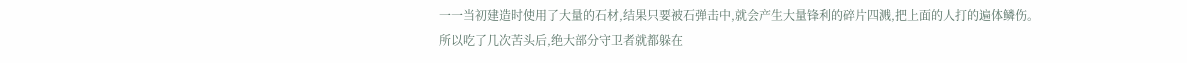一一当初建造时使用了大量的石材,结果只要被石弹击中,就会产生大量锋利的碎片四溅,把上面的人打的遍体鳞伤。
所以吃了几次苦头后,绝大部分守卫者就都躲在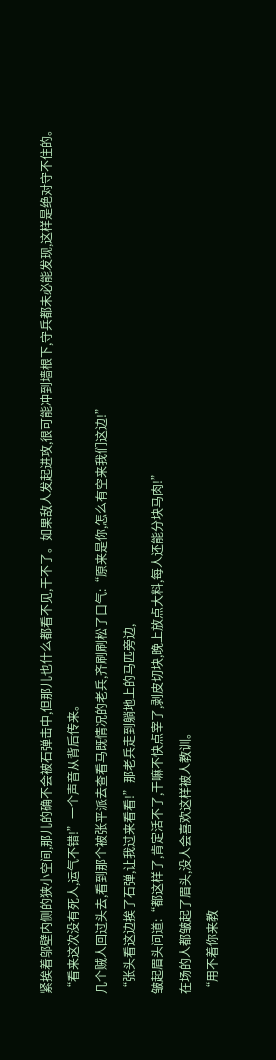紧挨着邬壁内侧的狭小空间,那儿的确不会被石弹击中,但那儿也什么都看不见,干不了。如果敌人发起进攻,很可能冲到墙根下,守兵都未必能发现,这样是绝对守不住的。
“看来这次没有死人,运气不错!”一个声音从背后传来。
几个贼人回过头去,看到那个被张平派去查看马既情况的老兵,齐刷刷松了口气:“原来是你,怎么有空来我们这边!”
“张头看这边挨了石弹,让我过来看看!”那老兵走到躺地上的马匹旁边,
皱起眉头问道:“都这样了,肯定活不了,干嘛不快点宰了,剥皮切块,晚上放点大料,每人还能分块马肉!”
在场的人都皱起了眉头,没人会喜欢这样被人教训。
“用不着你来教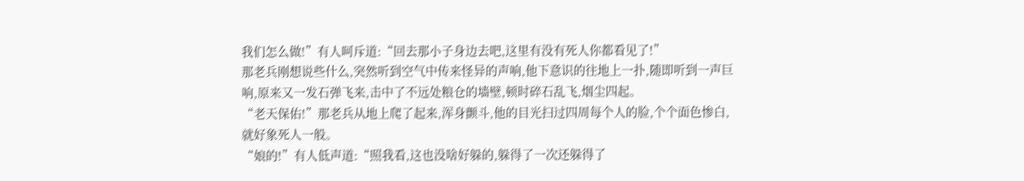我们怎么做!”有人呵斥道:“回去那小子身边去吧,这里有没有死人你都看见了!”
那老兵刚想说些什么,突然听到空气中传来怪异的声响,他下意识的往地上一扑,随即听到一声巨响,原来又一发石弹飞来,击中了不远处粮仓的墙壁,顿时碎石乱飞,烟尘四起。
“老天保佑!”那老兵从地上爬了起来,浑身颤斗,他的目光扫过四周每个人的脸,个个面色惨白,就好象死人一般。
“娘的!”有人低声道:“照我看,这也没啥好躲的,躲得了一次还躲得了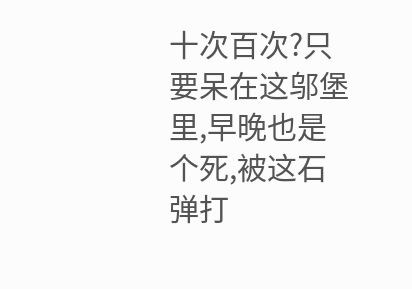十次百次?只要呆在这邬堡里,早晚也是个死,被这石弹打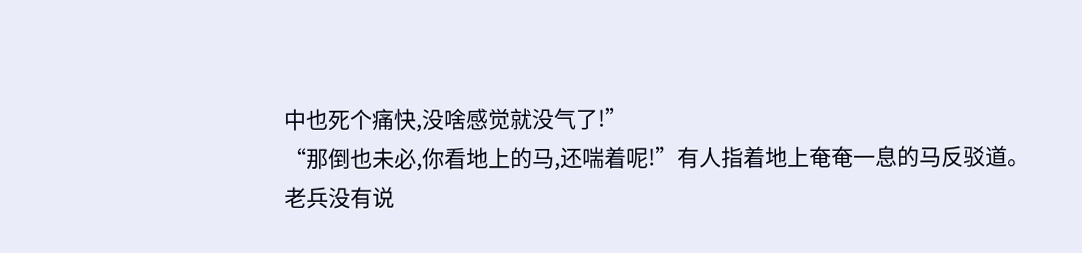中也死个痛快,没啥感觉就没气了!”
“那倒也未必,你看地上的马,还喘着呢!”有人指着地上奄奄一息的马反驳道。
老兵没有说